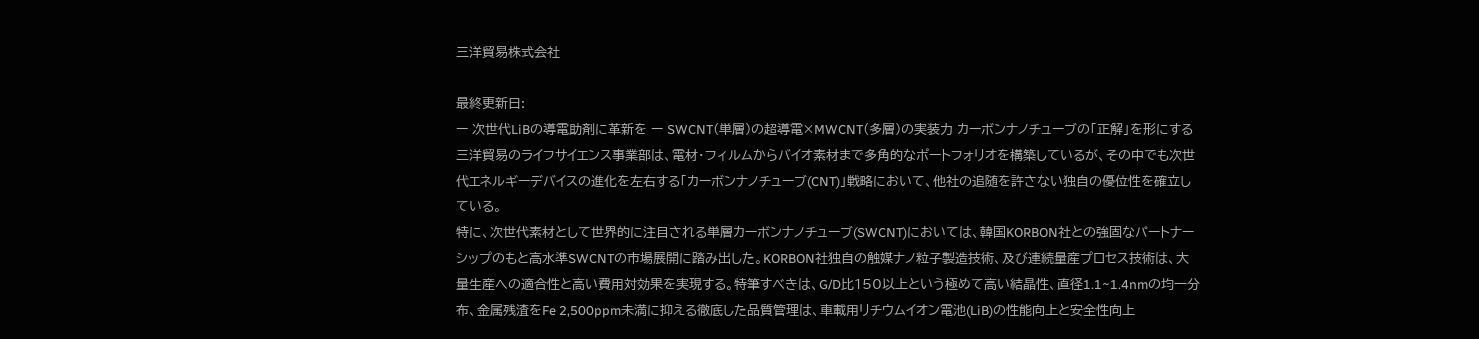三洋貿易株式会社

最終更新日:
ー 次世代LiBの導電助剤に革新を ー SWCNT(単層)の超導電×MWCNT(多層)の実装力 カーボンナノチューブの「正解」を形にする
三洋貿易のライフサイエンス事業部は、電材・フィルムからバイオ素材まで多角的なポートフォリオを構築しているが、その中でも次世代エネルギーデバイスの進化を左右する「カーボンナノチューブ(CNT)」戦略において、他社の追随を許さない独自の優位性を確立している。
特に、次世代素材として世界的に注目される単層カーボンナノチューブ(SWCNT)においては、韓国KORBON社との強固なパートナーシップのもと高水準SWCNTの市場展開に踏み出した。KORBON社独自の触媒ナノ粒子製造技術、及び連続量産プロセス技術は、大量生産への適合性と高い費用対効果を実現する。特筆すべきは、G/D比150以上という極めて高い結晶性、直径1.1~1.4nmの均一分布、金属残渣をFe 2,500ppm未満に抑える徹底した品質管理は、車載用リチウムイオン電池(LiB)の性能向上と安全性向上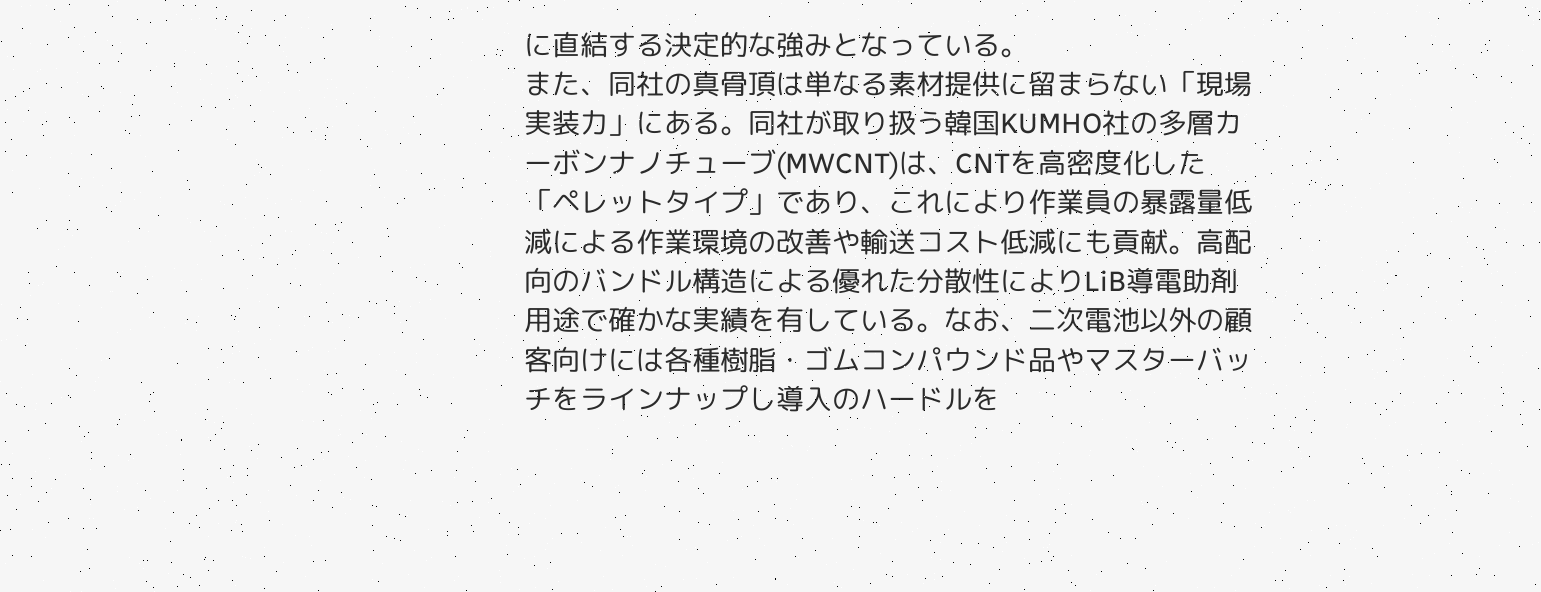に直結する決定的な強みとなっている。
また、同社の真骨頂は単なる素材提供に留まらない「現場実装力」にある。同社が取り扱う韓国KUMHO社の多層カーボンナノチューブ(MWCNT)は、CNTを高密度化した「ペレットタイプ」であり、これにより作業員の暴露量低減による作業環境の改善や輸送コスト低減にも貢献。高配向のバンドル構造による優れた分散性によりLiB導電助剤用途で確かな実績を有している。なお、二次電池以外の顧客向けには各種樹脂・ゴムコンパウンド品やマスターバッチをラインナップし導入のハードルを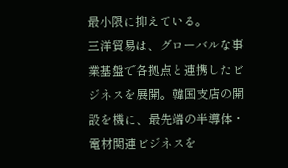最小限に抑えている。
三洋貿易は、グローバルな事業基盤で各拠点と連携したビジネスを展開。韓国支店の開設を機に、最先端の半導体・電材関連ビジネスを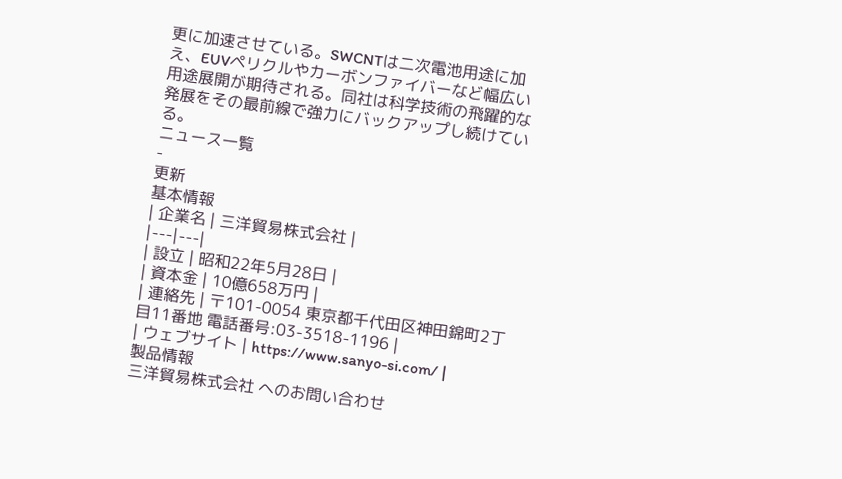更に加速させている。SWCNTは二次電池用途に加え、EUVペリクルやカーボンファイバーなど幅広い用途展開が期待される。同社は科学技術の飛躍的な発展をその最前線で強力にバックアップし続けている。
ニュース一覧
-
更新
基本情報
| 企業名 | 三洋貿易株式会社 |
|---|---|
| 設立 | 昭和22年5月28日 |
| 資本金 | 10億658万円 |
| 連絡先 | 〒101-0054 東京都千代田区神田錦町2丁目11番地 電話番号:03-3518-1196 |
| ウェブサイト | https://www.sanyo-si.com/ |
製品情報
三洋貿易株式会社 へのお問い合わせ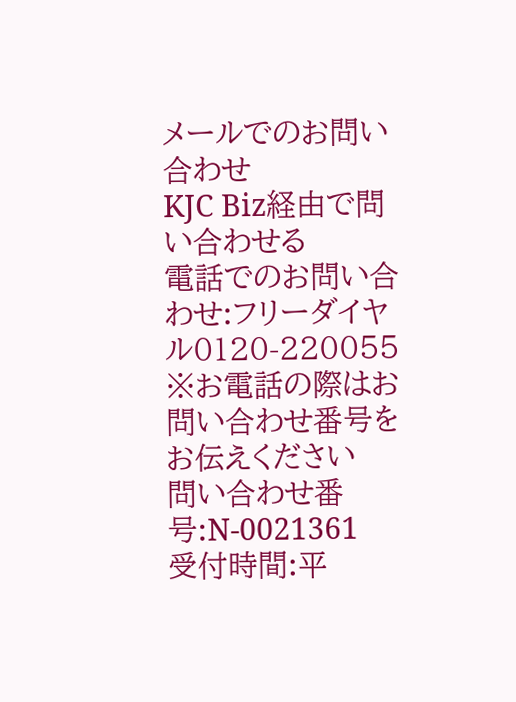メールでのお問い合わせ
KJC Biz経由で問い合わせる
電話でのお問い合わせ:フリーダイヤル0120-220055
※お電話の際はお問い合わせ番号をお伝えください
問い合わせ番号:N-0021361
受付時間:平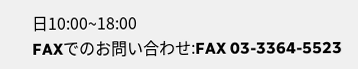日10:00~18:00
FAXでのお問い合わせ:FAX 03-3364-5523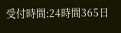受付時間:24時間365日